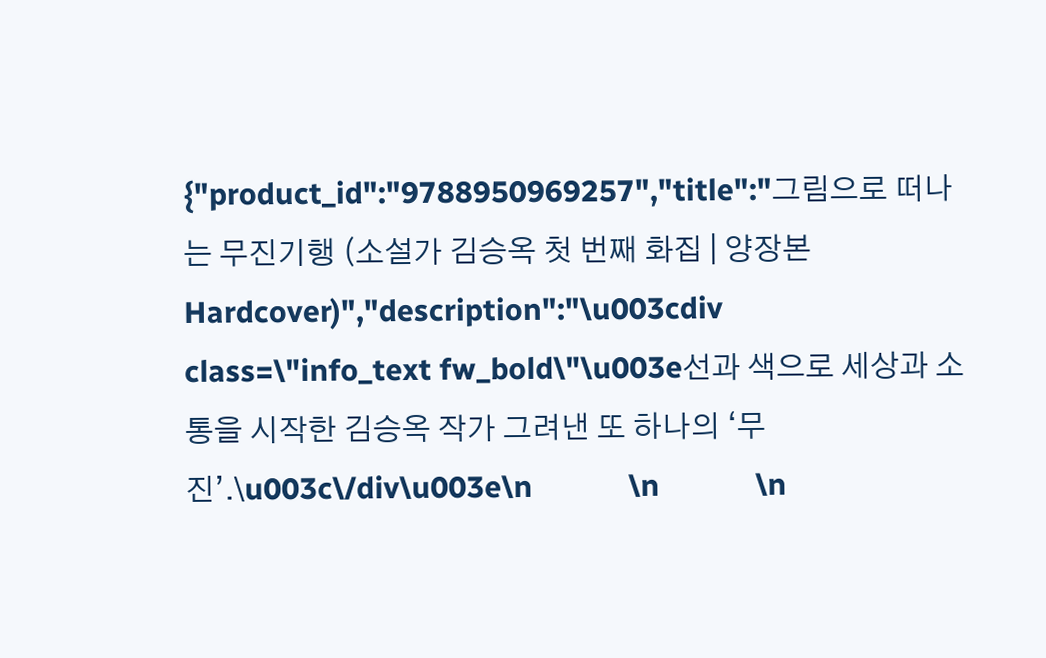{"product_id":"9788950969257","title":"그림으로 떠나는 무진기행 (소설가 김승옥 첫 번째 화집 | 양장본 Hardcover)","description":"\u003cdiv class=\"info_text fw_bold\"\u003e선과 색으로 세상과 소통을 시작한 김승옥 작가 그려낸 또 하나의 ‘무진’.\u003c\/div\u003e\n            \n            \n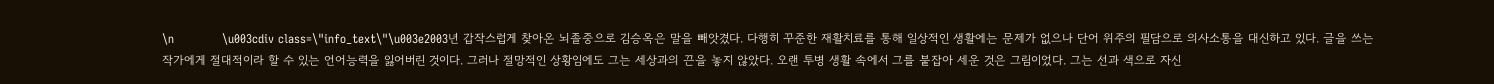\n            \u003cdiv class=\"info_text\"\u003e2003년 갑작스럽게 찾아온 뇌졸중으로 김승옥은 말을 빼앗겼다. 다행히 꾸준한 재활치료를 통해 일상적인 생활에는 문제가 없으나 단어 위주의 필담으로 의사소통을 대신하고 있다. 글을 쓰는 작가에게 절대적이라 할 수 있는 언어능력을 잃어버린 것이다. 그러나 절망적인 상황임에도 그는 세상과의 끈을 놓지 않았다. 오랜 투병 생활 속에서 그를 붙잡아 세운 것은 그림이었다. 그는 선과 색으로 자신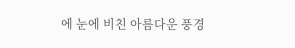에 눈에 비친 아름다운 풍경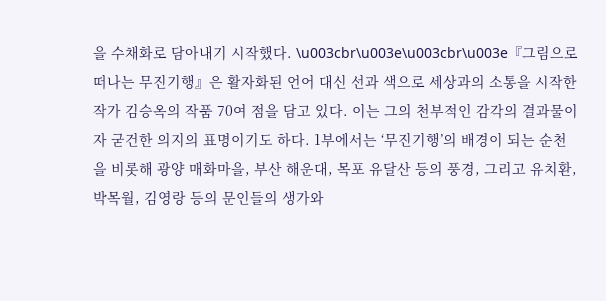을 수채화로 담아내기 시작했다. \u003cbr\u003e\u003cbr\u003e『그림으로 떠나는 무진기행』은 활자화된 언어 대신 선과 색으로 세상과의 소통을 시작한 작가 김승옥의 작품 70여 점을 담고 있다. 이는 그의 천부적인 감각의 결과물이자 굳건한 의지의 표명이기도 하다. 1부에서는 ‘무진기행’의 배경이 되는 순천을 비롯해 광양 매화마을, 부산 해운대, 목포 유달산 등의 풍경, 그리고 유치환, 박목월, 김영랑 등의 문인들의 생가와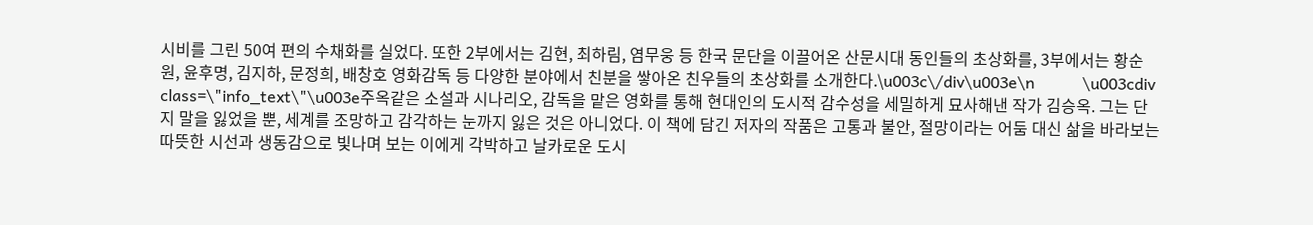시비를 그린 50여 편의 수채화를 실었다. 또한 2부에서는 김현, 최하림, 염무웅 등 한국 문단을 이끌어온 산문시대 동인들의 초상화를, 3부에서는 황순원, 윤후명, 김지하, 문정희, 배창호 영화감독 등 다양한 분야에서 친분을 쌓아온 친우들의 초상화를 소개한다.\u003c\/div\u003e\n            \u003cdiv class=\"info_text\"\u003e주옥같은 소설과 시나리오, 감독을 맡은 영화를 통해 현대인의 도시적 감수성을 세밀하게 묘사해낸 작가 김승옥. 그는 단지 말을 잃었을 뿐, 세계를 조망하고 감각하는 눈까지 잃은 것은 아니었다. 이 책에 담긴 저자의 작품은 고통과 불안, 절망이라는 어둠 대신 삶을 바라보는 따뜻한 시선과 생동감으로 빛나며 보는 이에게 각박하고 날카로운 도시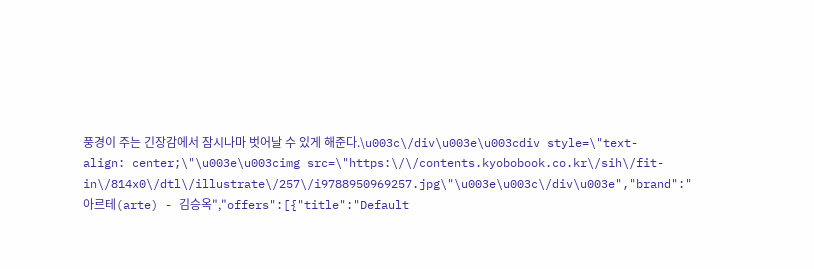풍경이 주는 긴장감에서 잠시나마 벗어날 수 있게 해준다.\u003c\/div\u003e\u003cdiv style=\"text-align: center;\"\u003e\u003cimg src=\"https:\/\/contents.kyobobook.co.kr\/sih\/fit-in\/814x0\/dtl\/illustrate\/257\/i9788950969257.jpg\"\u003e\u003c\/div\u003e","brand":"아르테(arte) - 김승옥","offers":[{"title":"Default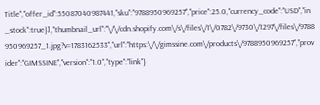Title","offer_id":55087040987441,"sku":"9788950969257","price":25.0,"currency_code":"USD","in_stock":true}],"thumbnail_url":"\/\/cdn.shopify.com\/s\/files\/1\/0782\/9730\/1297\/files\/9788950969257_1.jpg?v=1783162533","url":"https:\/\/gimssine.com\/products\/9788950969257","provider":"GIMSSINE","version":"1.0","type":"link"}